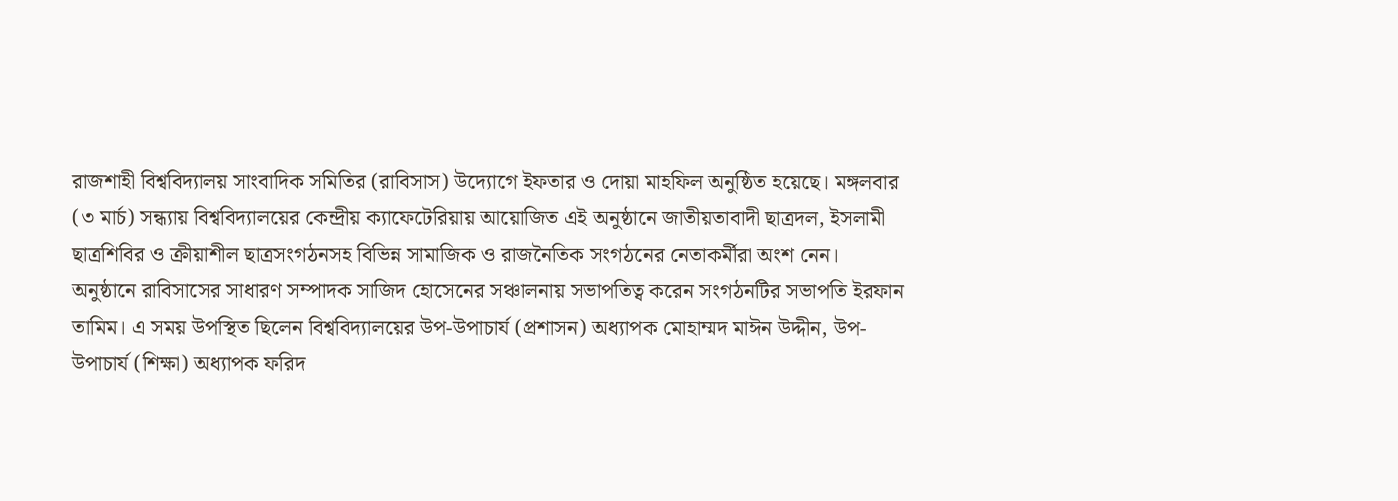রাজশাহী বিশ্ববিদ্যালয় সাংবাদিক সমিতির (রাবিসাস) উদ্যোগে ইফতার ও দোয়া মাহফিল অনুষ্ঠিত হয়েছে। মঙ্গলবার (৩ মার্চ) সন্ধ্যায় বিশ্ববিদ্যালয়ের কেন্দ্রীয় ক্যাফেটেরিয়ায় আয়োজিত এই অনুষ্ঠানে জাতীয়তাবাদী ছাত্রদল, ইসলামী ছাত্রশিবির ও ক্রীয়াশীল ছাত্রসংগঠনসহ বিভিন্ন সামাজিক ও রাজনৈতিক সংগঠনের নেতাকর্মীরা অংশ নেন।
অনুষ্ঠানে রাবিসাসের সাধারণ সম্পাদক সাজিদ হোসেনের সঞ্চালনায় সভাপতিত্ব করেন সংগঠনটির সভাপতি ইরফান তামিম। এ সময় উপস্থিত ছিলেন বিশ্ববিদ্যালয়ের উপ-উপাচার্য (প্রশাসন) অধ্যাপক মোহাম্মদ মাঈন উদ্দীন, উপ-উপাচার্য (শিক্ষা) অধ্যাপক ফরিদ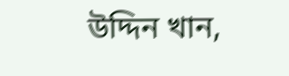উদ্দিন খান,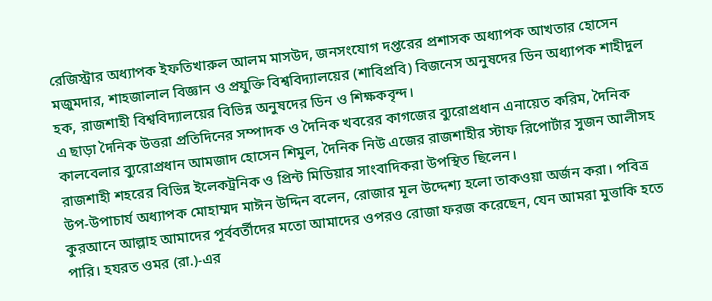রেজিস্ট্রার অধ্যাপক ইফতিখারুল আলম মাসউদ, জনসংযোগ দপ্তরের প্রশাসক অধ্যাপক আখতার হোসেন মজুমদার, শাহজালাল বিজ্ঞান ও প্রযুক্তি বিশ্ববিদ্যালয়ের (শাবিপ্রবি) বিজনেস অনুষদের ডিন অধ্যাপক শাহীদুল হক, রাজশাহী বিশ্ববিদ্যালয়ের বিভিন্ন অনুষদের ডিন ও শিক্ষকবৃন্দ।
এ ছাড়া দৈনিক উত্তরা প্রতিদিনের সম্পাদক ও দৈনিক খবরের কাগজের ব্যুরোপ্রধান এনায়েত করিম, দৈনিক কালবেলার ব্যুরোপ্রধান আমজাদ হোসেন শিমুল, দৈনিক নিউ এজের রাজশাহীর স্টাফ রিপোর্টার সুজন আলীসহ রাজশাহী শহরের বিভিন্ন ইলেকট্রনিক ও প্রিন্ট মিডিয়ার সাংবাদিকরা উপস্থিত ছিলেন।
উপ-উপাচার্য অধ্যাপক মোহাম্মদ মাঈন উদ্দিন বলেন, রোজার মূল উদ্দেশ্য হলো তাকওয়া অর্জন করা। পবিত্র কুরআনে আল্লাহ আমাদের পূর্ববর্তীদের মতো আমাদের ওপরও রোজা ফরজ করেছেন, যেন আমরা মুত্তাকি হতে পারি। হযরত ওমর (রা.)-এর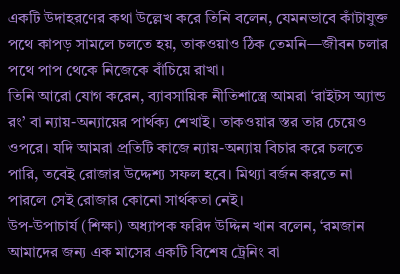একটি উদাহরণের কথা উল্লেখ করে তিনি বলেন, যেমনভাবে কাঁটাযুক্ত পথে কাপড় সামলে চলতে হয়, তাকওয়াও ঠিক তেমনি—জীবন চলার পথে পাপ থেকে নিজেকে বাঁচিয়ে রাখা।
তিনি আরো যোগ করেন, ব্যাবসায়িক নীতিশাস্ত্রে আমরা ‘রাইটস অ্যান্ড রং’ বা ন্যায়-অন্যায়ের পার্থক্য শেখাই। তাকওয়ার স্তর তার চেয়েও ওপরে। যদি আমরা প্রতিটি কাজে ন্যায়-অন্যায় বিচার করে চলতে পারি, তবেই রোজার উদ্দেশ্য সফল হবে। মিথ্যা বর্জন করতে না পারলে সেই রোজার কোনো সার্থকতা নেই।
উপ-উপাচার্য (শিক্ষা) অধ্যাপক ফরিদ উদ্দিন খান বলেন, ‘রমজান আমাদের জন্য এক মাসের একটি বিশেষ ট্রেনিং বা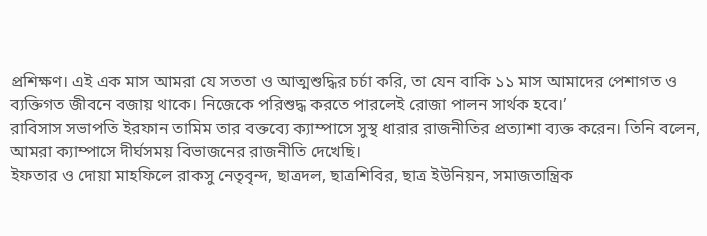প্রশিক্ষণ। এই এক মাস আমরা যে সততা ও আত্মশুদ্ধির চর্চা করি, তা যেন বাকি ১১ মাস আমাদের পেশাগত ও ব্যক্তিগত জীবনে বজায় থাকে। নিজেকে পরিশুদ্ধ করতে পারলেই রোজা পালন সার্থক হবে।’
রাবিসাস সভাপতি ইরফান তামিম তার বক্তব্যে ক্যাম্পাসে সুস্থ ধারার রাজনীতির প্রত্যাশা ব্যক্ত করেন। তিনি বলেন, আমরা ক্যাম্পাসে দীর্ঘসময় বিভাজনের রাজনীতি দেখেছি।
ইফতার ও দোয়া মাহফিলে রাকসু নেতৃবৃন্দ, ছাত্রদল, ছাত্রশিবির, ছাত্র ইউনিয়ন, সমাজতান্ত্রিক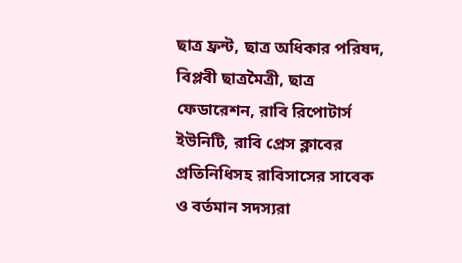ছাত্র ফ্রন্ট, ছাত্র অধিকার পরিষদ, বিপ্লবী ছাত্রমৈত্রী, ছাত্র ফেডারেশন, রাবি রিপোটার্স ইউনিটি, রাবি প্রেস ক্লাবের প্রতিনিধিসহ রাবিসাসের সাবেক ও বর্তমান সদস্যরা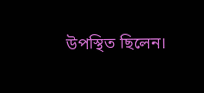উপস্থিত ছিলেন।